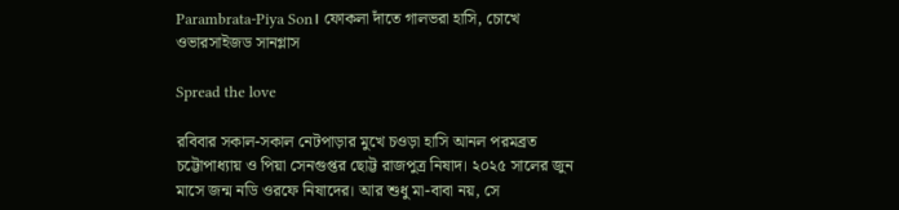Parambrata-Piya Son। ফোকলা দাঁতে গালভরা হাসি, চোখে ওভারসাইজড সানগ্লাস

Spread the love

রবিবার সকাল-সকাল নেটপাড়ার মুখে চওড়া হাসি আনল পরমব্রত চট্টোপাধ্যায় ও পিয়া সেনগুপ্তর ছোট্ট রাজপুত্র নিষাদ। ২০২৫ সালের জুন মাসে জন্ম নডি ওরফে নিষাদের। আর শুধু মা-বাবা নয়, সে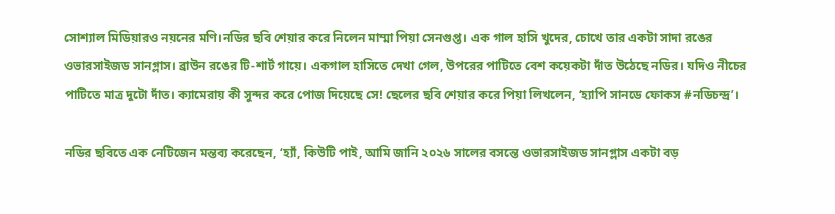সোশ্যাল মিডিয়ারও নয়নের মণি।নডির ছবি শেয়ার করে নিলেন মাম্মা পিয়া সেনগুপ্ত। এক গাল হাসি খুদের, চোখে তার একটা সাদা রঙের ওভারসাইজড সানগ্লাস। ব্রাউন রঙের টি-শার্ট গায়ে। একগাল হাসিতে দেখা গেল, উপরের পাটিতে বেশ কয়েকটা দাঁত উঠেছে নডির। যদিও নীচের পাটিতে মাত্র দুটো দাঁত। ক্যামেরায় কী সুন্দর করে পোজ দিয়েছে সে! ছেলের ছবি শেয়ার করে পিয়া লিখলেন, ‘হ্যাপি সানডে ফোকস #নডিচন্দ্র’।

নডির ছবিতে এক নেটিজেন মন্তব্য করেছেন, ‘হ্যাঁ, কিউটি পাই, আমি জানি ২০২৬ সালের বসন্তে ওভারসাইজড সানগ্লাস একটা বড়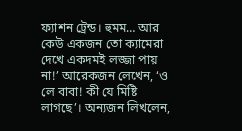ফ্যাশন ট্রেন্ড। হুমম… আর কেউ একজন তো ক্যামেরা দেখে একদমই লজ্জা পায় না!’ আরেকজন লেখেন, ‘ও লে বাবা! কী যে মিষ্টি লাগছে’। অন্যজন লিখলেন,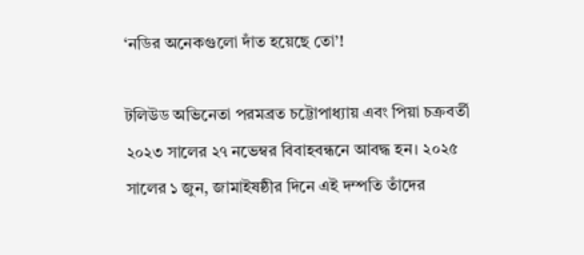‘নডির অনেকগুলো দাঁত হয়েছে তো’!

টলিউড অভিনেতা পরমব্রত চট্টোপাধ্যায় এবং পিয়া চক্রবর্তী ২০২৩ সালের ২৭ নভেম্বর বিবাহবন্ধনে আবদ্ধ হন। ২০২৫ সালের ১ জুন, জামাইষষ্ঠীর দিনে এই দম্পতি তাঁদের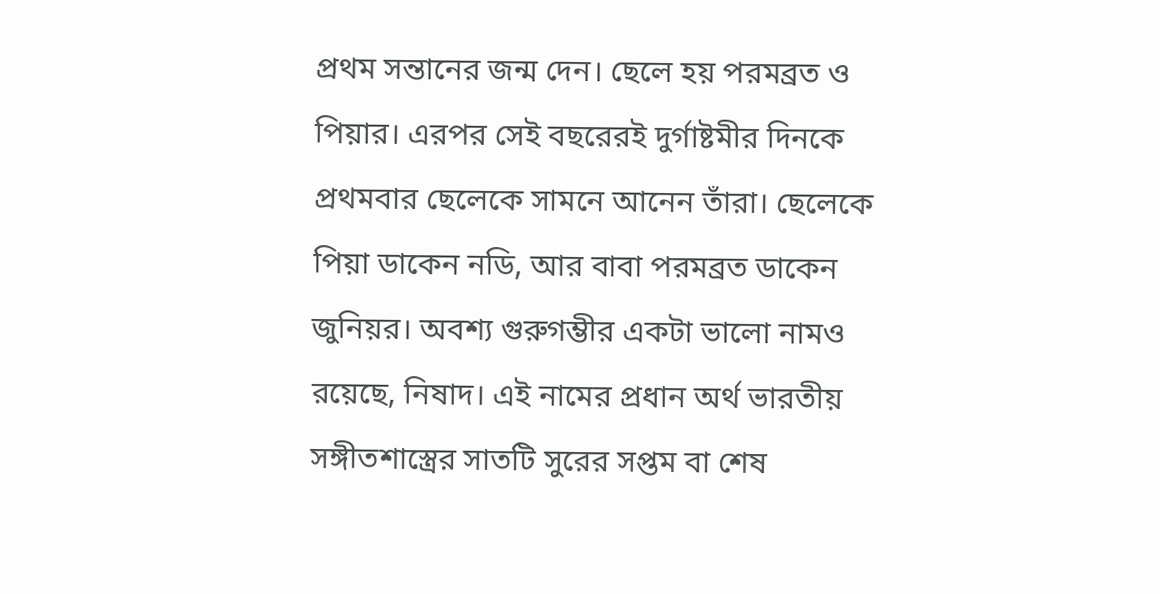প্রথম সন্তানের জন্ম দেন। ছেলে হয় পরমব্রত ও পিয়ার। এরপর সেই বছরেরই দুর্গাষ্টমীর দিনকে প্রথমবার ছেলেকে সামনে আনেন তাঁরা। ছেলেকে পিয়া ডাকেন নডি, আর বাবা পরমব্রত ডাকেন জুনিয়র। অবশ্য গুরুগম্ভীর একটা ভালো নামও রয়েছে, নিষাদ। এই নামের প্রধান অর্থ ভারতীয় সঙ্গীতশাস্ত্রের সাতটি সুরের সপ্তম বা শেষ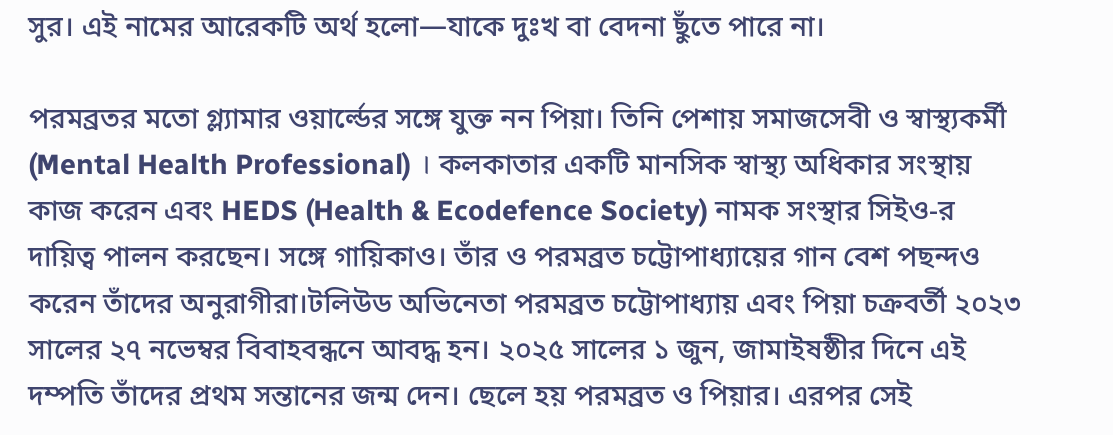সুর। এই নামের আরেকটি অর্থ হলো—যাকে দুঃখ বা বেদনা ছুঁতে পারে না।

পরমব্রতর মতো গ্ল্যামার ওয়ার্ল্ডের সঙ্গে যুক্ত নন পিয়া। তিনি পেশায় সমাজসেবী ও স্বাস্থ্যকর্মী (Mental Health Professional) । কলকাতার একটি মানসিক স্বাস্থ্য অধিকার সংস্থায় কাজ করেন এবং HEDS (Health & Ecodefence Society) নামক সংস্থার সিইও-র দায়িত্ব পালন করছেন। সঙ্গে গায়িকাও। তাঁর ও পরমব্রত চট্টোপাধ্যায়ের গান বেশ পছন্দও করেন তাঁদের অনুরাগীরা।টলিউড অভিনেতা পরমব্রত চট্টোপাধ্যায় এবং পিয়া চক্রবর্তী ২০২৩ সালের ২৭ নভেম্বর বিবাহবন্ধনে আবদ্ধ হন। ২০২৫ সালের ১ জুন, জামাইষষ্ঠীর দিনে এই দম্পতি তাঁদের প্রথম সন্তানের জন্ম দেন। ছেলে হয় পরমব্রত ও পিয়ার। এরপর সেই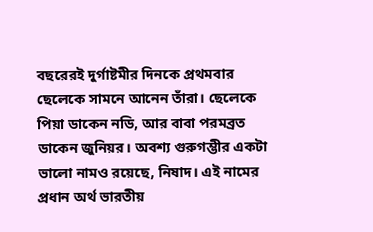বছরেরই দুর্গাষ্টমীর দিনকে প্রথমবার ছেলেকে সামনে আনেন তাঁরা। ছেলেকে পিয়া ডাকেন নডি, আর বাবা পরমব্রত ডাকেন জুনিয়র। অবশ্য গুরুগম্ভীর একটা ভালো নামও রয়েছে, নিষাদ। এই নামের প্রধান অর্থ ভারতীয়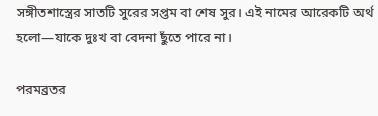সঙ্গীতশাস্ত্রের সাতটি সুরের সপ্তম বা শেষ সুর। এই নামের আরেকটি অর্থ হলো—যাকে দুঃখ বা বেদনা ছুঁতে পারে না।

পরমব্রতর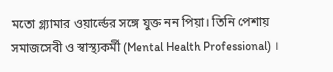মতো গ্ল্যামার ওয়ার্ল্ডের সঙ্গে যুক্ত নন পিয়া। তিনি পেশায় সমাজসেবী ও স্বাস্থ্যকর্মী (Mental Health Professional) ।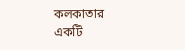কলকাতার একটি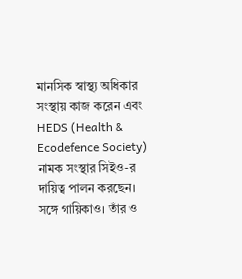মানসিক স্বাস্থ্য অধিকার সংস্থায় কাজ করেন এবং HEDS (Health & Ecodefence Society) নামক সংস্থার সিইও-র দায়িত্ব পালন করছেন। সঙ্গে গায়িকাও। তাঁর ও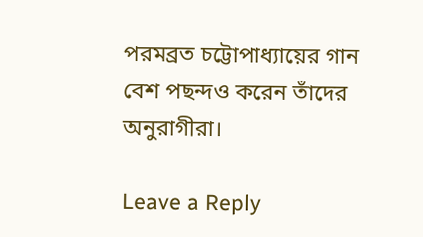পরমব্রত চট্টোপাধ্যায়ের গান বেশ পছন্দও করেন তাঁদের অনুরাগীরা।

Leave a Reply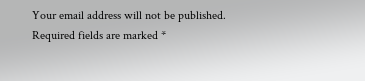Your email address will not be published. Required fields are marked *